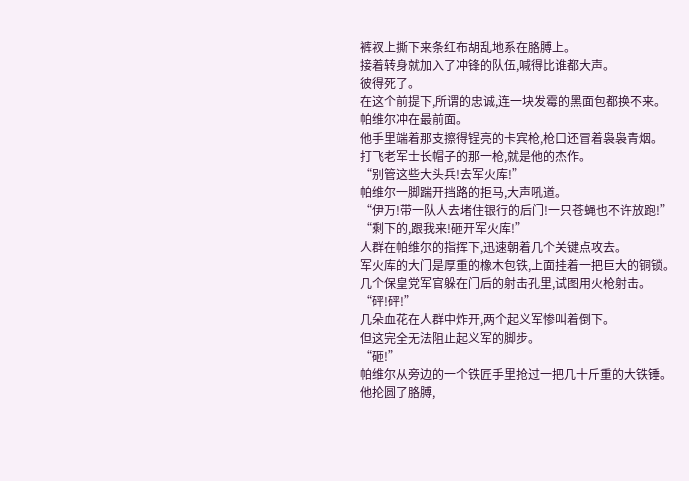裤衩上撕下来条红布胡乱地系在胳膊上。
接着转身就加入了冲锋的队伍,喊得比谁都大声。
彼得死了。
在这个前提下,所谓的忠诚,连一块发霉的黑面包都换不来。
帕维尔冲在最前面。
他手里端着那支擦得锃亮的卡宾枪,枪口还冒着袅袅青烟。
打飞老军士长帽子的那一枪,就是他的杰作。
“别管这些大头兵!去军火库!”
帕维尔一脚踹开挡路的拒马,大声吼道。
“伊万!带一队人去堵住银行的后门!一只苍蝇也不许放跑!”
“剩下的,跟我来!砸开军火库!”
人群在帕维尔的指挥下,迅速朝着几个关键点攻去。
军火库的大门是厚重的橡木包铁,上面挂着一把巨大的铜锁。
几个保皇党军官躲在门后的射击孔里,试图用火枪射击。
“砰!砰!”
几朵血花在人群中炸开,两个起义军惨叫着倒下。
但这完全无法阻止起义军的脚步。
“砸!”
帕维尔从旁边的一个铁匠手里抢过一把几十斤重的大铁锤。
他抡圆了胳膊,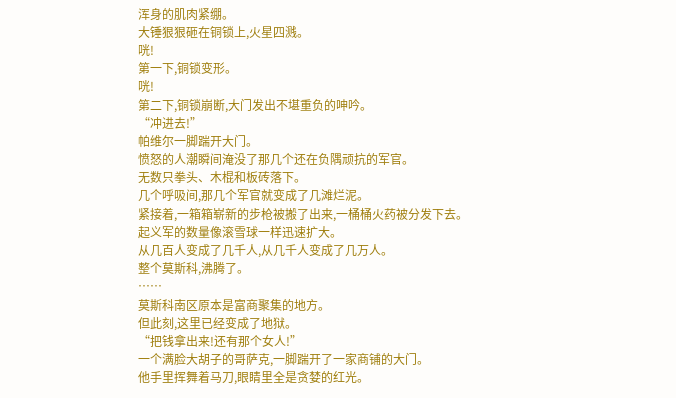浑身的肌肉紧绷。
大锤狠狠砸在铜锁上,火星四溅。
咣!
第一下,铜锁变形。
咣!
第二下,铜锁崩断,大门发出不堪重负的呻吟。
“冲进去!”
帕维尔一脚踹开大门。
愤怒的人潮瞬间淹没了那几个还在负隅顽抗的军官。
无数只拳头、木棍和板砖落下。
几个呼吸间,那几个军官就变成了几滩烂泥。
紧接着,一箱箱崭新的步枪被搬了出来,一桶桶火药被分发下去。
起义军的数量像滚雪球一样迅速扩大。
从几百人变成了几千人,从几千人变成了几万人。
整个莫斯科,沸腾了。
……
莫斯科南区原本是富商聚集的地方。
但此刻,这里已经变成了地狱。
“把钱拿出来!还有那个女人!”
一个满脸大胡子的哥萨克,一脚踹开了一家商铺的大门。
他手里挥舞着马刀,眼睛里全是贪婪的红光。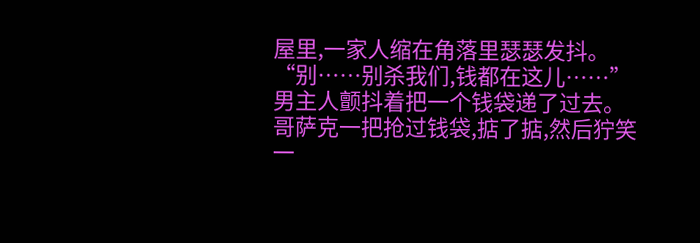屋里,一家人缩在角落里瑟瑟发抖。
“别……别杀我们,钱都在这儿……”
男主人颤抖着把一个钱袋递了过去。
哥萨克一把抢过钱袋,掂了掂,然后狞笑一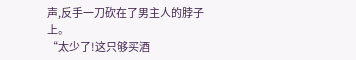声,反手一刀砍在了男主人的脖子上。
“太少了!这只够买酒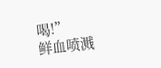喝!”
鲜血喷溅